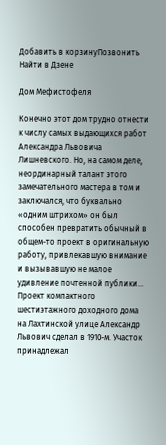Добавить в корзинуПозвонить
Найти в Дзене

Дом Мефистофеля

Конечно этот дом трудно отнести к числу самых выдающихся работ Александра Львовича Лишневского. Но, на самом деле, неординарный талант этого замечательного мастера в том и заключался, что буквально «одним штрихом» он был способен превратить обычный в общем-то проект в оригинальную работу, привлекавшую внимание и вызывавшую не малое удивление почтенной публики…   Проект компактного шестиэтажного доходного дома на Лахтинской улице Александр Львович сделал в 1910-м. Участок принадлежал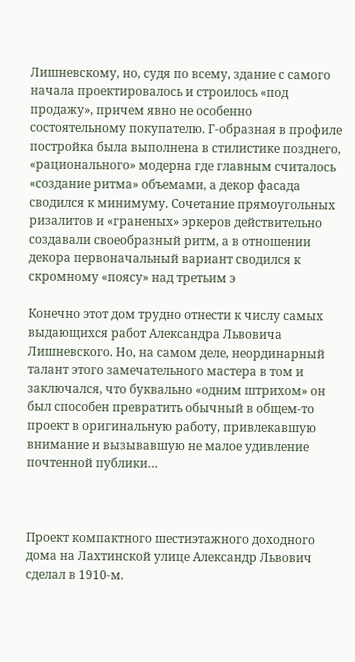Лишневскому, но, судя по всему, здание с самого начала проектировалось и строилось «под продажу», причем явно не особенно состоятельному покупателю. Г-образная в профиле постройка была выполнена в стилистике позднего, «рационального» модерна где главным считалось «создание ритма» объемами, а декор фасада сводился к минимуму. Сочетание прямоугольных ризалитов и «граненых» эркеров действительно создавали своеобразный ритм, а в отношении декора первоначальный вариант сводился к скромному «поясу» над третьим э

Конечно этот дом трудно отнести к числу самых выдающихся работ Александра Львовича Лишневского. Но, на самом деле, неординарный талант этого замечательного мастера в том и заключался, что буквально «одним штрихом» он был способен превратить обычный в общем-то проект в оригинальную работу, привлекавшую внимание и вызывавшую не малое удивление почтенной публики…



Проект компактного шестиэтажного доходного дома на Лахтинской улице Александр Львович сделал в 1910-м.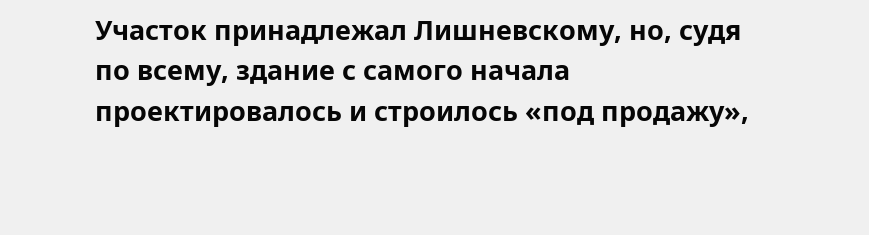Участок принадлежал Лишневскому, но, судя по всему, здание с самого начала проектировалось и строилось «под продажу»,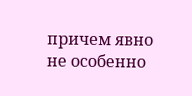причем явно не особенно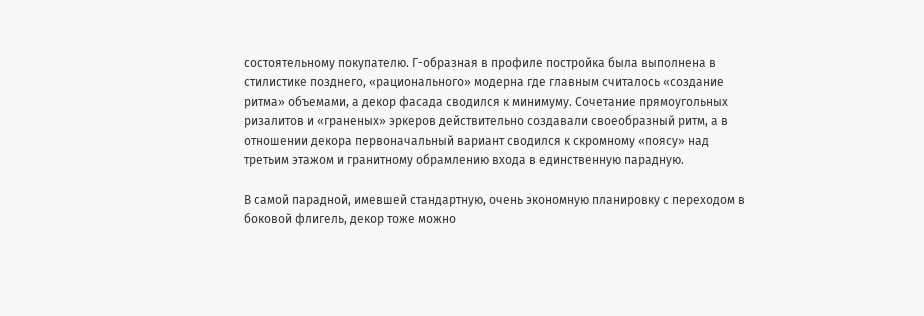состоятельному покупателю. Г-образная в профиле постройка была выполнена в стилистике позднего, «рационального» модерна где главным считалось «создание ритма» объемами, а декор фасада сводился к минимуму. Сочетание прямоугольных ризалитов и «граненых» эркеров действительно создавали своеобразный ритм, а в отношении декора первоначальный вариант сводился к скромному «поясу» над третьим этажом и гранитному обрамлению входа в единственную парадную.

В самой парадной, имевшей стандартную, очень экономную планировку с переходом в боковой флигель, декор тоже можно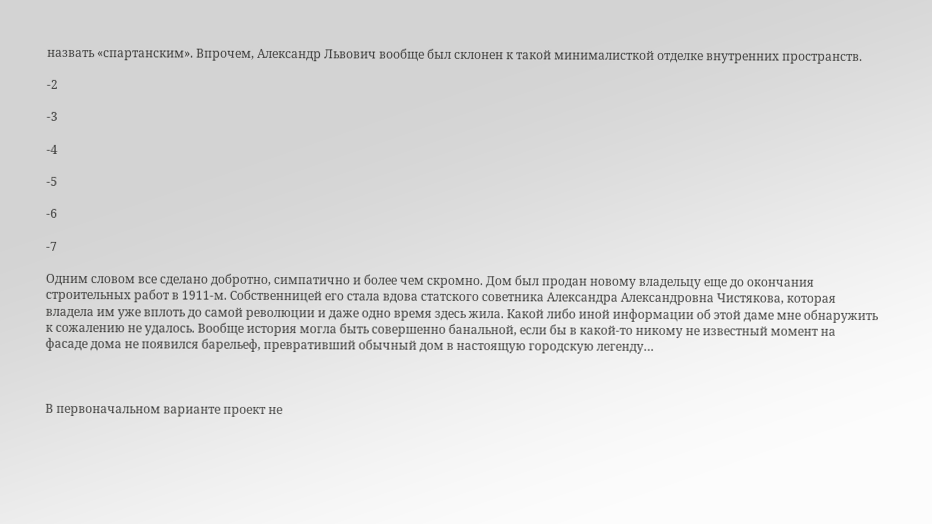назвать «спартанским». Впрочем, Александр Львович вообще был склонен к такой минималисткой отделке внутренних пространств.

-2

-3

-4

-5

-6

-7

Одним словом все сделано добротно, симпатично и более чем скромно. Дом был продан новому владельцу еще до окончания строительных работ в 1911-м. Собственницей его стала вдова статского советника Александра Александровна Чистякова, которая владела им уже вплоть до самой революции и даже одно время здесь жила. Какой либо иной информации об этой даме мне обнаружить к сожалению не удалось. Вообще история могла быть совершенно банальной, если бы в какой-то никому не известный момент на фасаде дома не появился барельеф, превративший обычный дом в настоящую городскую легенду…



В первоначальном варианте проект не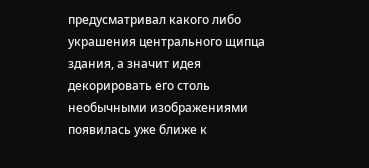предусматривал какого либо украшения центрального щипца здания, а значит идея декорировать его столь необычными изображениями появилась уже ближе к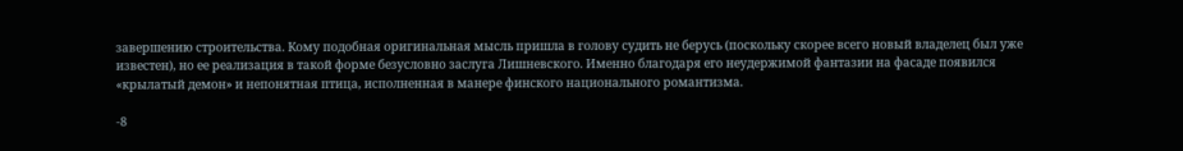завершению строительства. Кому подобная оригинальная мысль пришла в голову судить не берусь (поскольку скорее всего новый владелец был уже известен), но ее реализация в такой форме безусловно заслуга Лишневского. Именно благодаря его неудержимой фантазии на фасаде появился «крылатый демон» и непонятная птица, исполненная в манере финского национального романтизма.

-8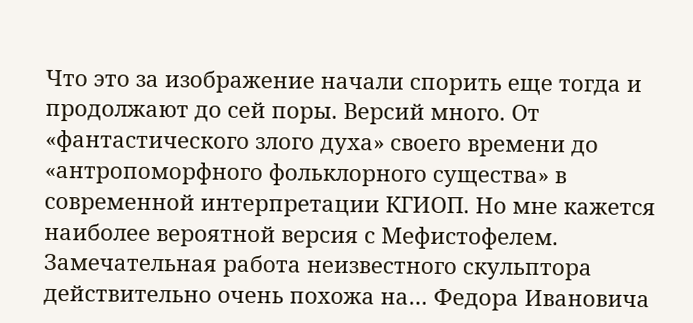Что это за изображение начали спорить еще тогда и продолжают до сей поры. Версий много. От «фантастического злого духа» своего времени до «антропоморфного фольклорного существа» в современной интерпретации КГИОП. Но мне кажется наиболее вероятной версия с Мефистофелем. Замечательная работа неизвестного скульптора действительно очень похожа на… Федора Ивановича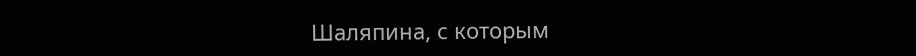Шаляпина, с которым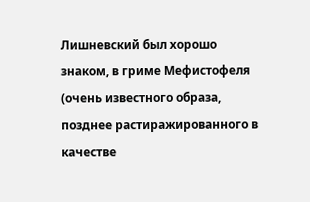Лишневский был хорошо знаком, в гриме Мефистофеля (очень известного образа, позднее растиражированного в качестве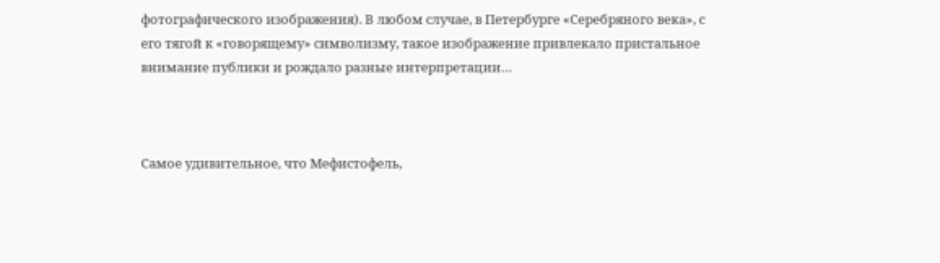фотографического изображения). В любом случае, в Петербурге «Серебряного века», с его тягой к «говорящему» символизму, такое изображение привлекало пристальное внимание публики и рождало разные интерпретации…



Самое удивительное, что Мефистофель,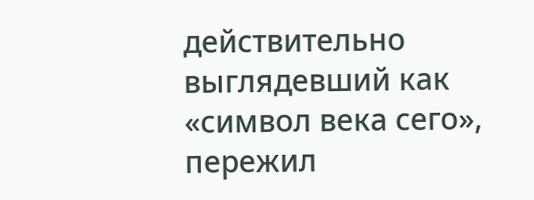действительно выглядевший как «символ века сего», пережил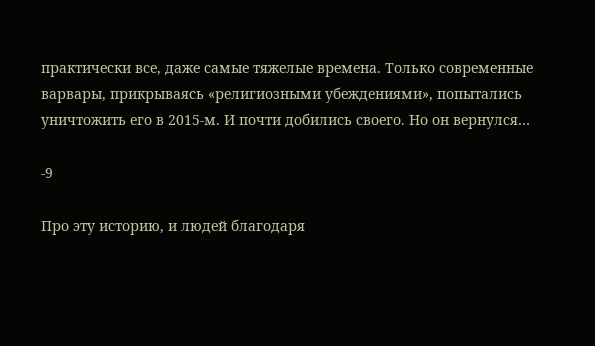практически все, даже самые тяжелые времена. Только современные варвары, прикрываясь «религиозными убеждениями», попытались уничтожить его в 2015-м. И почти добились своего. Но он вернулся…

-9

Про эту историю, и людей благодаря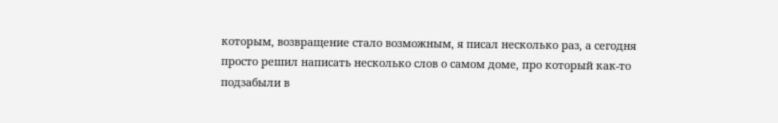которым, возвращение стало возможным, я писал несколько раз, а сегодня просто решил написать несколько слов о самом доме, про который как-то подзабыли в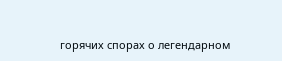горячих спорах о легендарном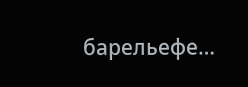барельефе…